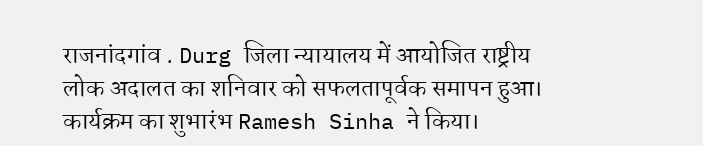राजनांदगांव . Durg जिला न्यायालय में आयोजित राष्ट्रीय लोक अदालत का शनिवार को सफलतापूर्वक समापन हुआ। कार्यक्रम का शुभारंभ Ramesh Sinha ने किया।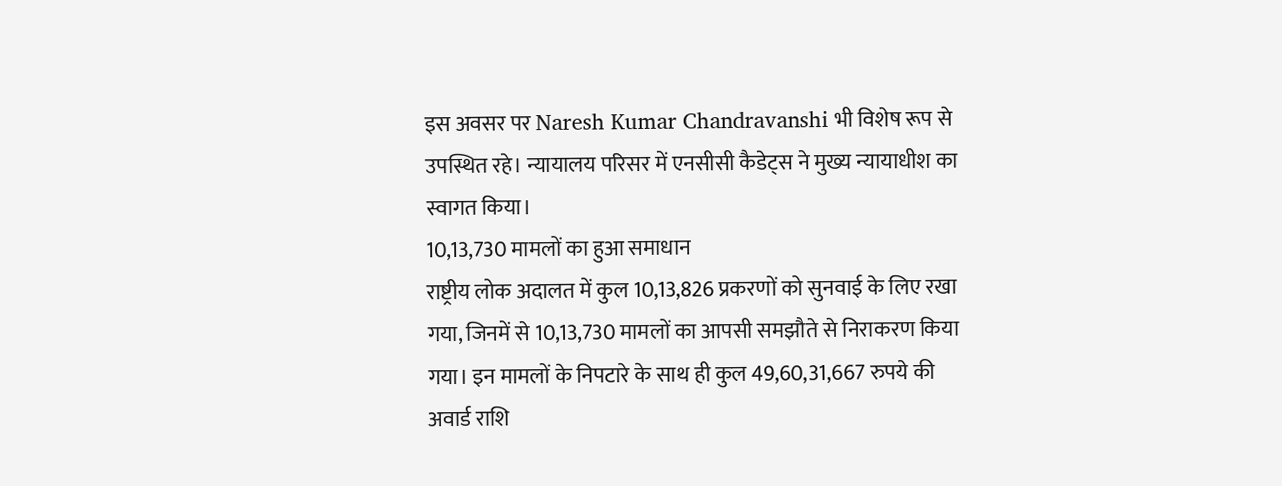इस अवसर पर Naresh Kumar Chandravanshi भी विशेष रूप से उपस्थित रहे। न्यायालय परिसर में एनसीसी कैडेट्स ने मुख्य न्यायाधीश का स्वागत किया।
10,13,730 मामलों का हुआ समाधान
राष्ट्रीय लोक अदालत में कुल 10,13,826 प्रकरणों को सुनवाई के लिए रखा गया, जिनमें से 10,13,730 मामलों का आपसी समझौते से निराकरण किया गया। इन मामलों के निपटारे के साथ ही कुल 49,60,31,667 रुपये की अवार्ड राशि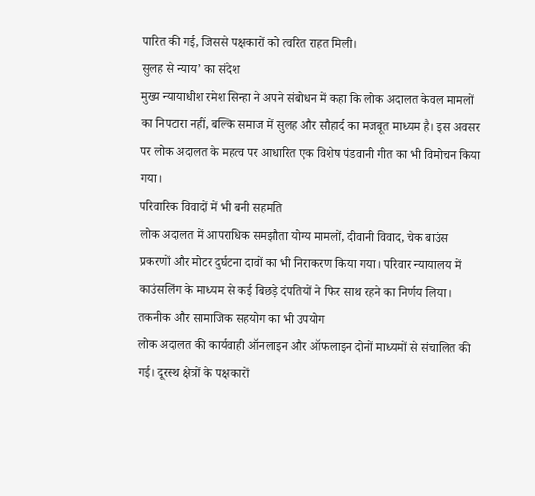पारित की गई, जिससे पक्षकारों को त्वरित राहत मिली।
सुलह से न्याय’ का संदेश
मुख्य न्यायाधीश रमेश सिन्हा ने अपने संबोधन में कहा कि लोक अदालत केवल मामलों का निपटारा नहीं, बल्कि समाज में सुलह और सौहार्द का मजबूत माध्यम है। इस अवसर पर लोक अदालत के महत्व पर आधारित एक विशेष पंडवानी गीत का भी विमोचन किया गया।
परिवारिक विवादों में भी बनी सहमति
लोक अदालत में आपराधिक समझौता योग्य मामलों, दीवानी विवाद, चेक बाउंस प्रकरणों और मोटर दुर्घटना दावों का भी निराकरण किया गया। परिवार न्यायालय में काउंसलिंग के माध्यम से कई बिछड़े दंपतियों ने फिर साथ रहने का निर्णय लिया।
तकनीक और सामाजिक सहयोग का भी उपयोग
लोक अदालत की कार्यवाही ऑनलाइन और ऑफलाइन दोनों माध्यमों से संचालित की गई। दूरस्थ क्षेत्रों के पक्षकारों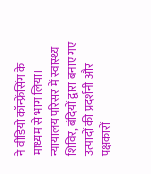ने वीडियो कॉन्फ्रेंसिंग के माध्यम से भाग लिया। न्यायालय परिसर में स्वास्थ्य शिविर, बंदियों द्वारा बनाए गए उत्पादों की प्रदर्शनी और पक्षकारों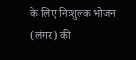के लिए निःशुल्क भोजन (लंगर) की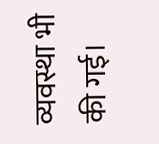व्यवस्था भी की गई।